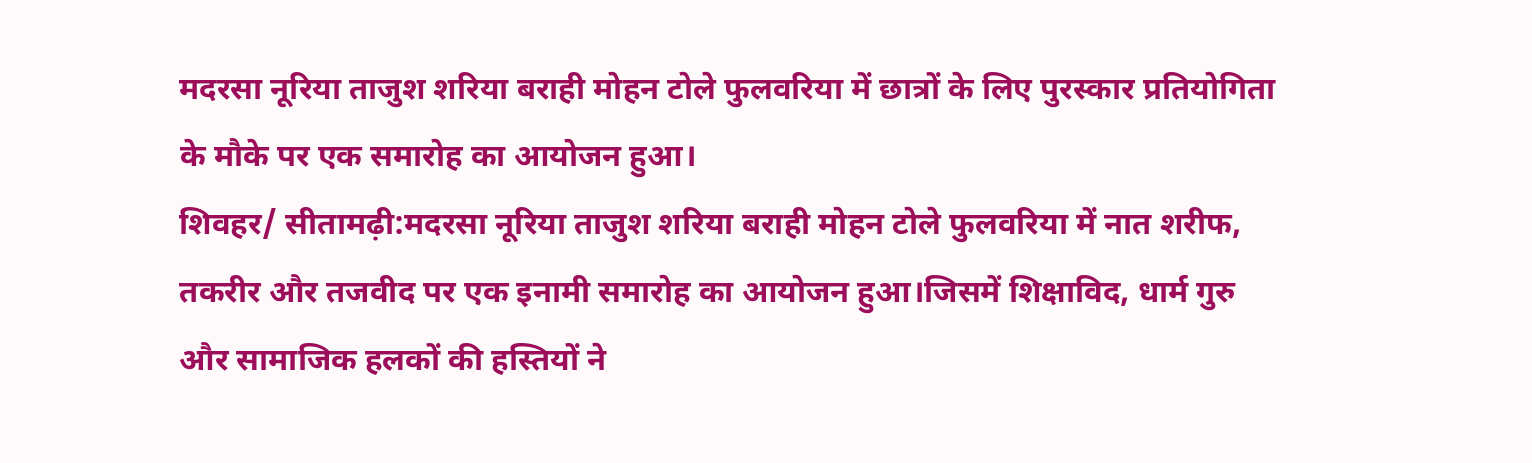मदरसा नूरिया ताजुश शरिया बराही मोहन टोले फुलवरिया में छात्रों के लिए पुरस्कार प्रतियोगिता के मौके पर एक समारोह का आयोजन हुआ।
शिवहर/ सीतामढ़ी:मदरसा नूरिया ताजुश शरिया बराही मोहन टोले फुलवरिया में नात शरीफ, तकरीर और तजवीद पर एक इनामी समारोह का आयोजन हुआ।जिसमें शिक्षाविद, धार्म गुरु और सामाजिक हलकों की हस्तियों ने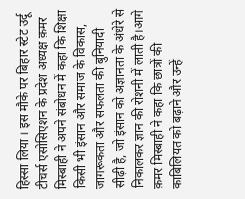हिस्सा लिया । इस मौके पर बिहार स्टेट उर्दू टीचर्स एसोसिएशन के प्रदेश अध्यक्ष क़मर मिस्बाही ने अपने संबोधन में कहा कि शिक्षा किसी भी इंसान और समाज के विकास, जागरूकता और सफलता की बुनियादी सीढ़ी है, जो इंसान को अज्ञानता के अंधेरे से निकालकर ज्ञान की रोशनी में लाती है।आगे क़मर मिस्बाही ने कहा कि छात्रों की काबिलियत को बढ़ाने और उन्हें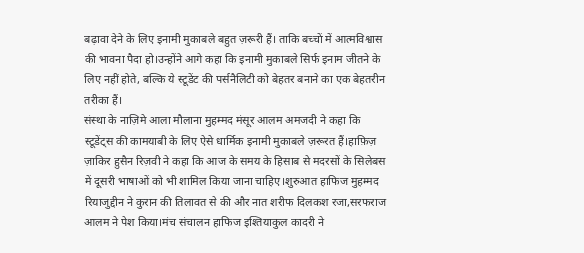बढ़ावा देने के लिए इनामी मुकाबले बहुत ज़रूरी हैं। ताकि बच्चों में आत्मविश्वास की भावना पैदा हो।उन्होंने आगे कहा कि इनामी मुकाबले सिर्फ इनाम जीतने के लिए नहीं होते, बल्कि ये स्टूडेंट की पर्सनैलिटी को बेहतर बनाने का एक बेहतरीन तरीका हैं।
संस्था के नाज़िमे आला मौलाना मुहम्मद मंसूर आलम अमजदी ने कहा कि स्टूडेंट्स की कामयाबी के लिए ऐसे धार्मिक इनामी मुकाबले ज़रूरत हैं।हाफ़िज़ ज़ाकिर हुसैन रिज़वी ने कहा कि आज के समय के हिसाब से मदरसों के सिलेबस में दूसरी भाषाओं को भी शामिल किया जाना चाहिए।शुरुआत हाफिज मुहम्मद रियाजुद्दीन ने कुरान की तिलावत से की और नात शरीफ दिलकश रजा,सरफराज आलम ने पेश किया।मंच संचालन हाफिज इश्तियाकुल कादरी ने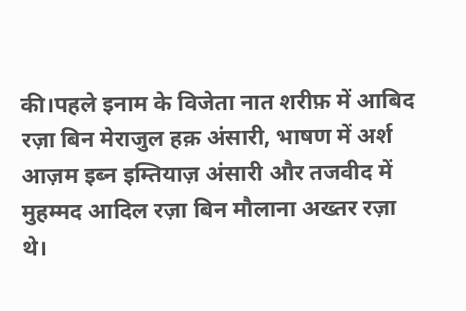की।पहले इनाम के विजेता नात शरीफ़ में आबिद रज़ा बिन मेराजुल हक़ अंसारी, भाषण में अर्श आज़म इब्न इम्तियाज़ अंसारी और तजवीद में मुहम्मद आदिल रज़ा बिन मौलाना अख्तर रज़ा थे।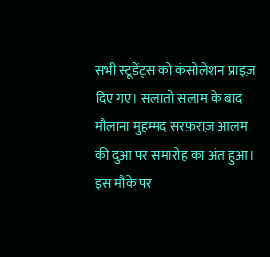सभी स्टूडेंट्स को कंसोलेशन प्राइज़ दिए गए। सलातो सलाम के बाद मौलाना मुहम्मद सरफ़राज़ आलम की दुआ पर समारोह का अंत हुआ।
इस मौके पर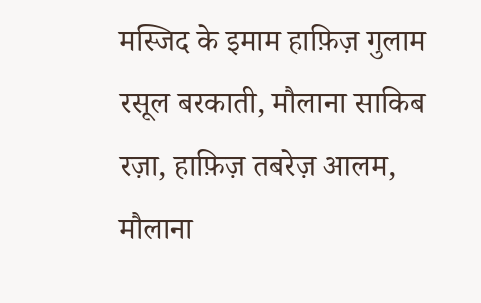मस्जिद के इमाम हाफ़िज़ गुलाम रसूल बरकाती, मौलाना साकिब रज़ा, हाफ़िज़ तबरेज़ आलम, मौलाना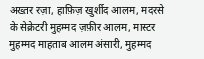अख्तर रज़ा, हाफ़िज़ खुर्शीद आलम, मदरसे के सेक्रेटरी मुहम्मद ज़फ़ीर आलम, मास्टर मुहम्मद माहताब आलम अंसारी, मुहम्मद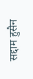सद्दाम हुसैन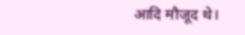आदि मौजूद थे।